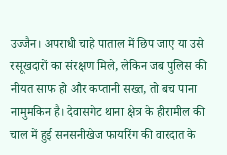उज्जैन। अपराधी चाहे पाताल में छिप जाए या उसे रसूखदारों का संरक्षण मिले, लेकिन जब पुलिस की नीयत साफ हो और कप्तानी सख्त, तो बच पाना नामुमकिन है। देवासगेट थाना क्षेत्र के हीरामील की चाल में हुई सनसनीखेज फायरिंग की वारदात के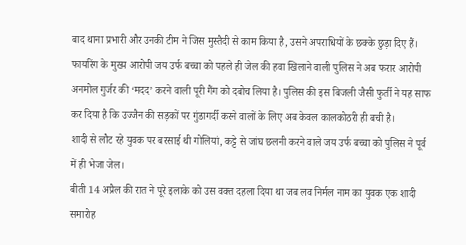बाद थाना प्रभारी और उनकी टीम ने जिस मुस्तैदी से काम किया है, उसने अपराधियों के छक्के छुड़ा दिए हैं। फायरिंग के मुख्य आरोपी जय उर्फ बच्चा को पहले ही जेल की हवा खिलाने वाली पुलिस ने अब फरार आरोपी अनमोल गुर्जर की ‘मदद’ करने वाली पूरी गैंग को दबोच लिया है। पुलिस की इस बिजली जैसी फुर्ती ने यह साफ कर दिया है कि उज्जैन की सड़कों पर गुंडागर्दी करने वालों के लिए अब केवल कालकोठरी ही बची है।
शादी से लौट रहे युवक पर बरसाई थी गोलियां, कट्टे से जांघ छलनी करने वाले जय उर्फ बच्चा को पुलिस ने पूर्व में ही भेजा जेल।
बीती 14 अप्रैल की रात ने पूरे इलाके को उस वक्त दहला दिया था जब लव निर्मल नाम का युवक एक शादी समारोह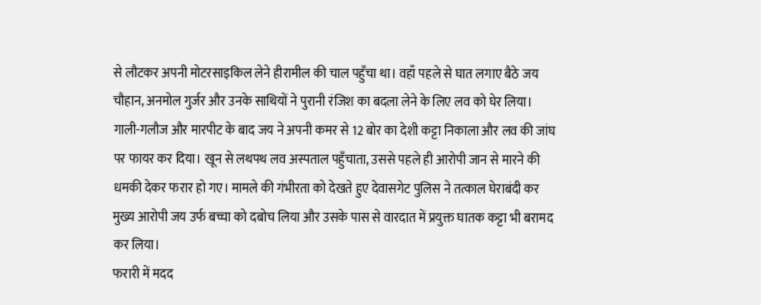से लौटकर अपनी मोटरसाइकिल लेने हीरामील की चाल पहुँचा था। वहाँ पहले से घात लगाए बैठे जय चौहान, अनमोल गुर्जर और उनके साथियों ने पुरानी रंजिश का बदला लेने के लिए लव को घेर लिया। गाली-गलौज और मारपीट के बाद जय ने अपनी कमर से 12 बोर का देशी कट्टा निकाला और लव की जांघ पर फायर कर दिया। खून से लथपथ लव अस्पताल पहुँचाता, उससे पहले ही आरोपी जान से मारने की धमकी देकर फरार हो गए। मामले की गंभीरता को देखते हुए देवासगेट पुलिस ने तत्काल घेराबंदी कर मुख्य आरोपी जय उर्फ बच्चा को दबोच लिया और उसके पास से वारदात में प्रयुक्त घातक कट्टा भी बरामद कर लिया।
फरारी में मदद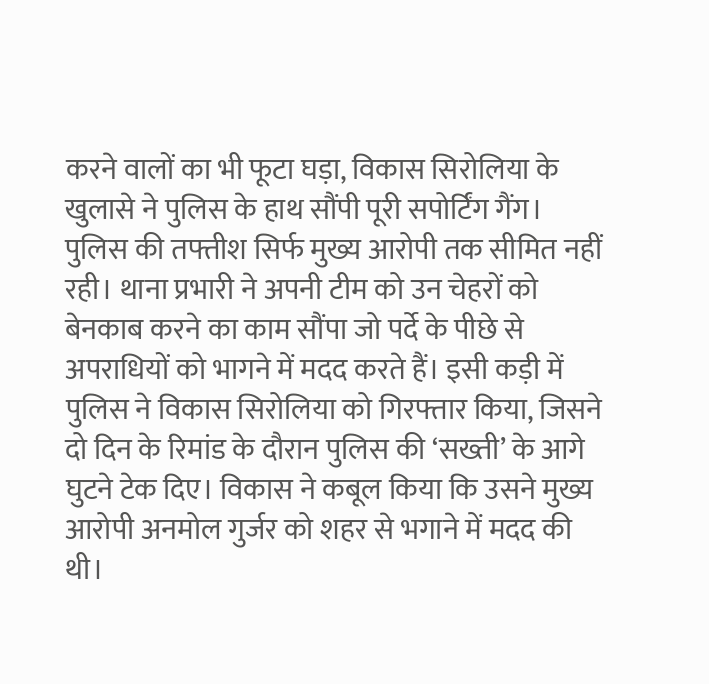करने वालों का भी फूटा घड़ा, विकास सिरोलिया के खुलासे ने पुलिस के हाथ सौंपी पूरी सपोर्टिंग गैंग।
पुलिस की तफ्तीश सिर्फ मुख्य आरोपी तक सीमित नहीं रही। थाना प्रभारी ने अपनी टीम को उन चेहरों को बेनकाब करने का काम सौंपा जो पर्दे के पीछे से अपराधियों को भागने में मदद करते हैं। इसी कड़ी में पुलिस ने विकास सिरोलिया को गिरफ्तार किया, जिसने दो दिन के रिमांड के दौरान पुलिस की ‘सख्ती’ के आगे घुटने टेक दिए। विकास ने कबूल किया कि उसने मुख्य आरोपी अनमोल गुर्जर को शहर से भगाने में मदद की थी।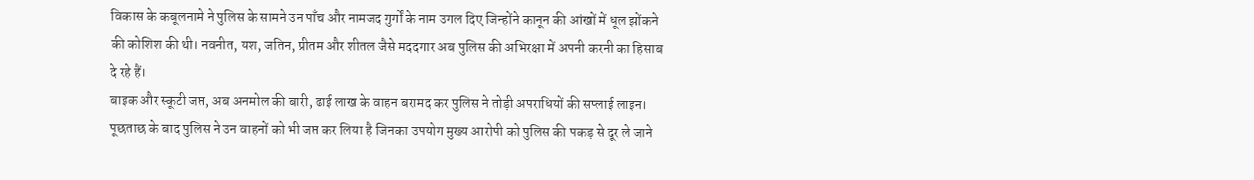विकास के कबूलनामे ने पुलिस के सामने उन पाँच और नामजद गुर्गों के नाम उगल दिए जिन्होंने कानून की आंखों में धूल झोंकने की कोशिश की थी। नवनीत, यश, जतिन, प्रीतम और शीतल जैसे मददगार अब पुलिस की अभिरक्षा में अपनी करनी का हिसाब दे रहे हैं।
बाइक और स्कूटी जप्त, अब अनमोल की बारी, ढाई लाख के वाहन बरामद कर पुलिस ने तोड़ी अपराधियों की सप्लाई लाइन।
पूछताछ के बाद पुलिस ने उन वाहनों को भी जप्त कर लिया है जिनका उपयोग मुख्य आरोपी को पुलिस की पकड़ से दूर ले जाने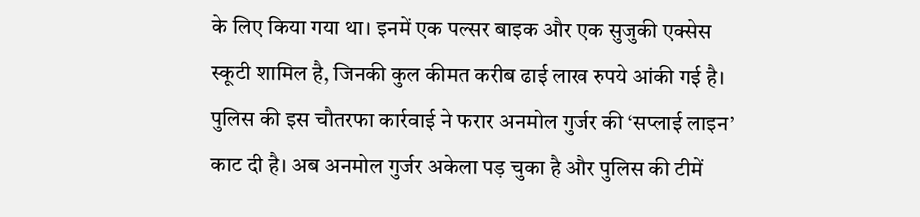के लिए किया गया था। इनमें एक पल्सर बाइक और एक सुजुकी एक्सेस स्कूटी शामिल है, जिनकी कुल कीमत करीब ढाई लाख रुपये आंकी गई है। पुलिस की इस चौतरफा कार्रवाई ने फरार अनमोल गुर्जर की ‘सप्लाई लाइन’ काट दी है। अब अनमोल गुर्जर अकेला पड़ चुका है और पुलिस की टीमें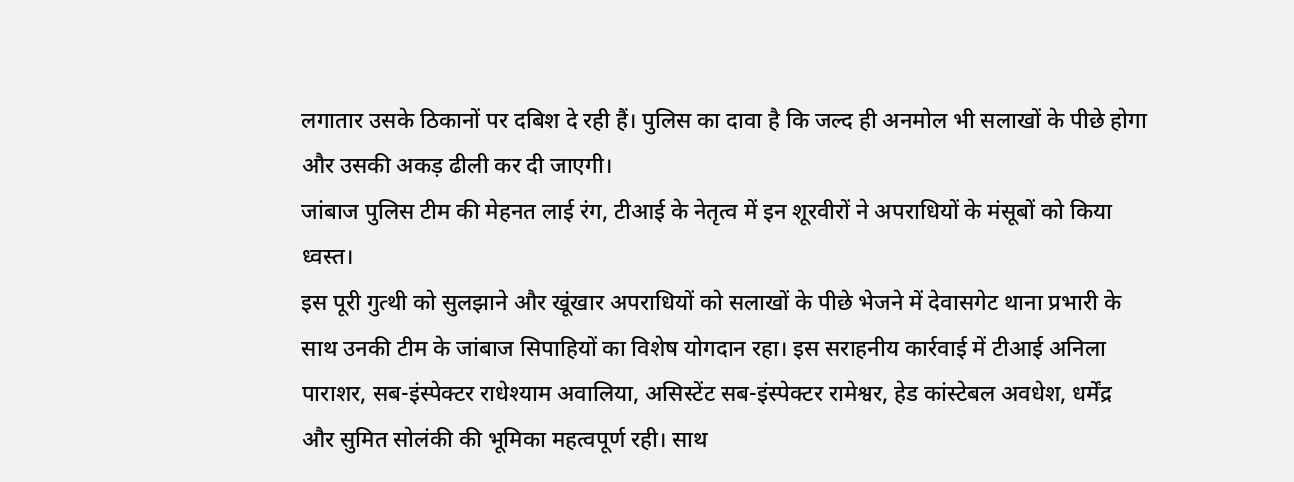लगातार उसके ठिकानों पर दबिश दे रही हैं। पुलिस का दावा है कि जल्द ही अनमोल भी सलाखों के पीछे होगा और उसकी अकड़ ढीली कर दी जाएगी।
जांबाज पुलिस टीम की मेहनत लाई रंग, टीआई के नेतृत्व में इन शूरवीरों ने अपराधियों के मंसूबों को किया ध्वस्त।
इस पूरी गुत्थी को सुलझाने और खूंखार अपराधियों को सलाखों के पीछे भेजने में देवासगेट थाना प्रभारी के साथ उनकी टीम के जांबाज सिपाहियों का विशेष योगदान रहा। इस सराहनीय कार्रवाई में टीआई अनिला पाराशर, सब-इंस्पेक्टर राधेश्याम अवालिया, असिस्टेंट सब-इंस्पेक्टर रामेश्वर, हेड कांस्टेबल अवधेश, धर्मेंद्र और सुमित सोलंकी की भूमिका महत्वपूर्ण रही। साथ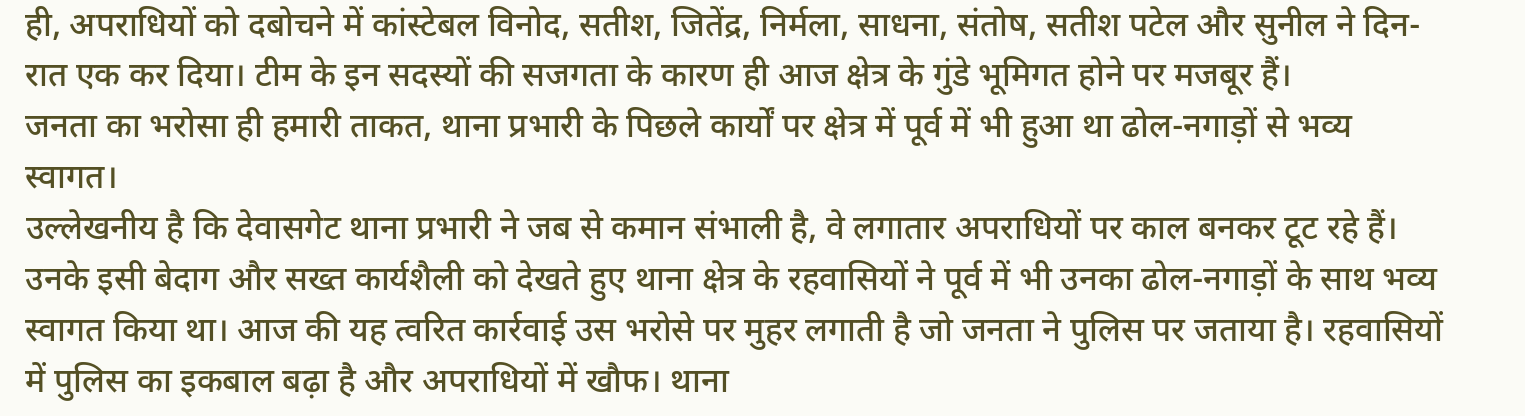ही, अपराधियों को दबोचने में कांस्टेबल विनोद, सतीश, जितेंद्र, निर्मला, साधना, संतोष, सतीश पटेल और सुनील ने दिन-रात एक कर दिया। टीम के इन सदस्यों की सजगता के कारण ही आज क्षेत्र के गुंडे भूमिगत होने पर मजबूर हैं।
जनता का भरोसा ही हमारी ताकत, थाना प्रभारी के पिछले कार्यों पर क्षेत्र में पूर्व में भी हुआ था ढोल-नगाड़ों से भव्य स्वागत।
उल्लेखनीय है कि देवासगेट थाना प्रभारी ने जब से कमान संभाली है, वे लगातार अपराधियों पर काल बनकर टूट रहे हैं। उनके इसी बेदाग और सख्त कार्यशैली को देखते हुए थाना क्षेत्र के रहवासियों ने पूर्व में भी उनका ढोल-नगाड़ों के साथ भव्य स्वागत किया था। आज की यह त्वरित कार्रवाई उस भरोसे पर मुहर लगाती है जो जनता ने पुलिस पर जताया है। रहवासियों में पुलिस का इकबाल बढ़ा है और अपराधियों में खौफ। थाना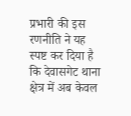प्रभारी की इस रणनीति ने यह स्पष्ट कर दिया है कि देवासगेट थाना क्षेत्र में अब केवल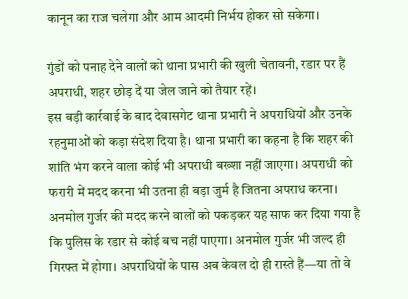कानून का राज चलेगा और आम आदमी निर्भय होकर सो सकेगा।

गुंडों को पनाह देने वालों को थाना प्रभारी की खुली चेतावनी, रडार पर हैं अपराधी, शहर छोड़ दें या जेल जाने को तैयार रहें।
इस बड़ी कार्रवाई के बाद देवासगेट थाना प्रभारी ने अपराधियों और उनके रहनुमाओं को कड़ा संदेश दिया है। थाना प्रभारी का कहना है कि शहर की शांति भंग करने वाला कोई भी अपराधी बख्शा नहीं जाएगा। अपराधी को फरारी में मदद करना भी उतना ही बड़ा जुर्म है जितना अपराध करना। अनमोल गुर्जर की मदद करने वालों को पकड़कर यह साफ कर दिया गया है कि पुलिस के रडार से कोई बच नहीं पाएगा। अनमोल गुर्जर भी जल्द ही गिरफ्त में होगा। अपराधियों के पास अब केवल दो ही रास्ते हैं—या तो वे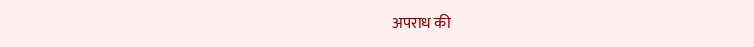अपराध की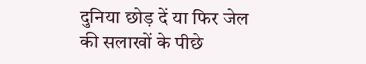दुनिया छोड़ दें या फिर जेल की सलाखों के पीछे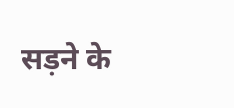सड़ने के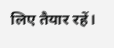लिए तैयार रहें।